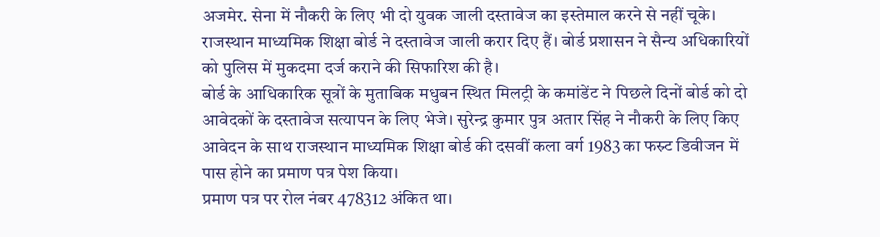अजमेर. सेना में नौकरी के लिए भी दो युवक जाली दस्तावेज का इस्तेमाल करने से नहीं चूके। राजस्थान माध्यमिक शिक्षा बोर्ड ने दस्तावेज जाली करार दिए हैं। बोर्ड प्रशासन ने सैन्य अधिकारियों को पुलिस में मुकदमा दर्ज कराने की सिफारिश की है।
बोर्ड के आधिकारिक सूत्रों के मुताबिक मधुबन स्थित मिलट्री के कमांडेंट ने पिछले दिनों बोर्ड को दो आवेदकों के दस्तावेज सत्यापन के लिए भेजे। सुरेन्द्र कुमार पुत्र अतार सिंह ने नौकरी के लिए किए आवेदन के साथ राजस्थान माध्यमिक शिक्षा बोर्ड की दसवीं कला वर्ग 1983 का फस्र्ट डिवीजन में पास होने का प्रमाण पत्र पेश किया।
प्रमाण पत्र पर रोल नंबर 478312 अंकित था।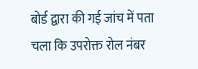बोर्ड द्वारा की गई जांच में पता चला कि उपरोक्त रोल नंबर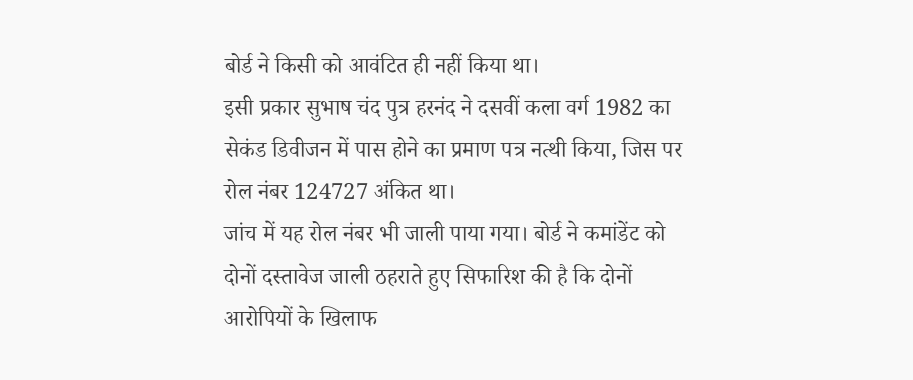बोर्ड ने किसी को आवंटित ही नहीं किया था।
इसी प्रकार सुभाष चंद पुत्र हरनंद ने दसवीं कला वर्ग 1982 का सेकंड डिवीजन में पास होने का प्रमाण पत्र नत्थी किया, जिस पर रोल नंबर 124727 अंकित था।
जांच में यह रोल नंबर भी जाली पाया गया। बोर्ड ने कमांडेंट को दोनों दस्तावेज जाली ठहराते हुए सिफारिश की है कि दोनों आरोपियों के खिलाफ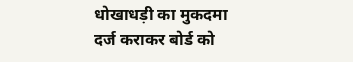धोखाधड़ी का मुकदमा दर्ज कराकर बोर्ड को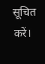सूचित करें।